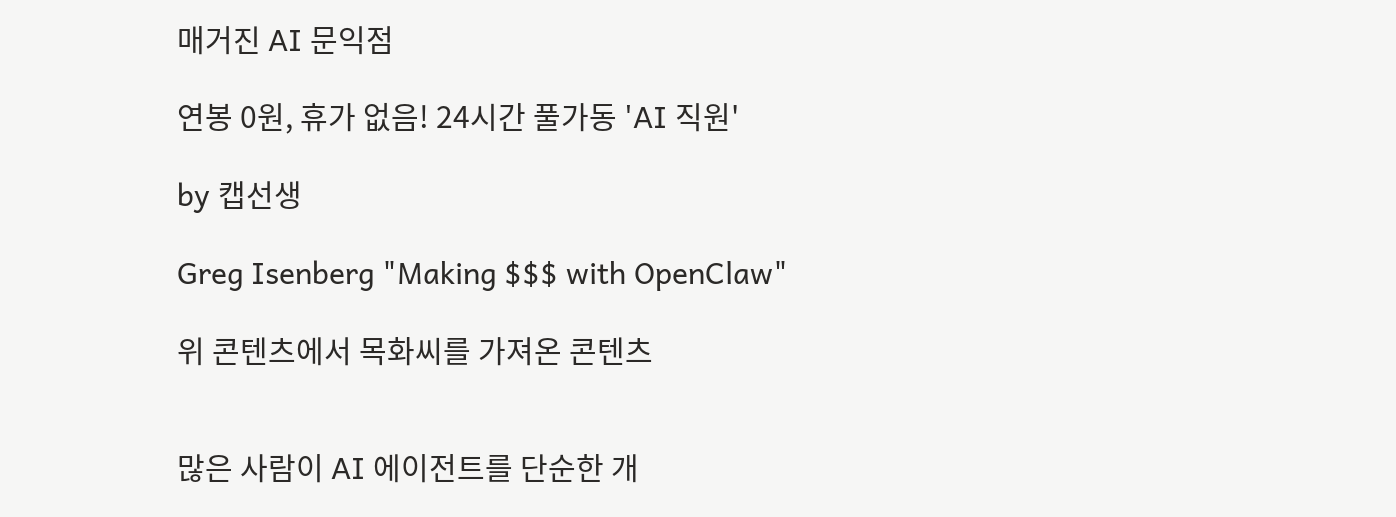매거진 AI 문익점

연봉 0원, 휴가 없음! 24시간 풀가동 'AI 직원'

by 캡선생

Greg Isenberg "Making $$$ with OpenClaw"

위 콘텐츠에서 목화씨를 가져온 콘텐츠


많은 사람이 AI 에이전트를 단순한 개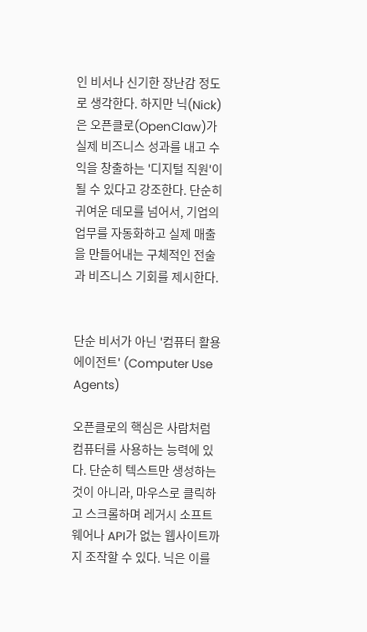인 비서나 신기한 장난감 정도로 생각한다. 하지만 닉(Nick)은 오픈클로(OpenClaw)가 실제 비즈니스 성과를 내고 수익을 창출하는 '디지털 직원'이 될 수 있다고 강조한다. 단순히 귀여운 데모를 넘어서, 기업의 업무를 자동화하고 실제 매출을 만들어내는 구체적인 전술과 비즈니스 기회를 제시한다.


단순 비서가 아닌 '컴퓨터 활용 에이전트' (Computer Use Agents)

오픈클로의 핵심은 사람처럼 컴퓨터를 사용하는 능력에 있다. 단순히 텍스트만 생성하는 것이 아니라, 마우스로 클릭하고 스크롤하며 레거시 소프트웨어나 API가 없는 웹사이트까지 조작할 수 있다. 닉은 이를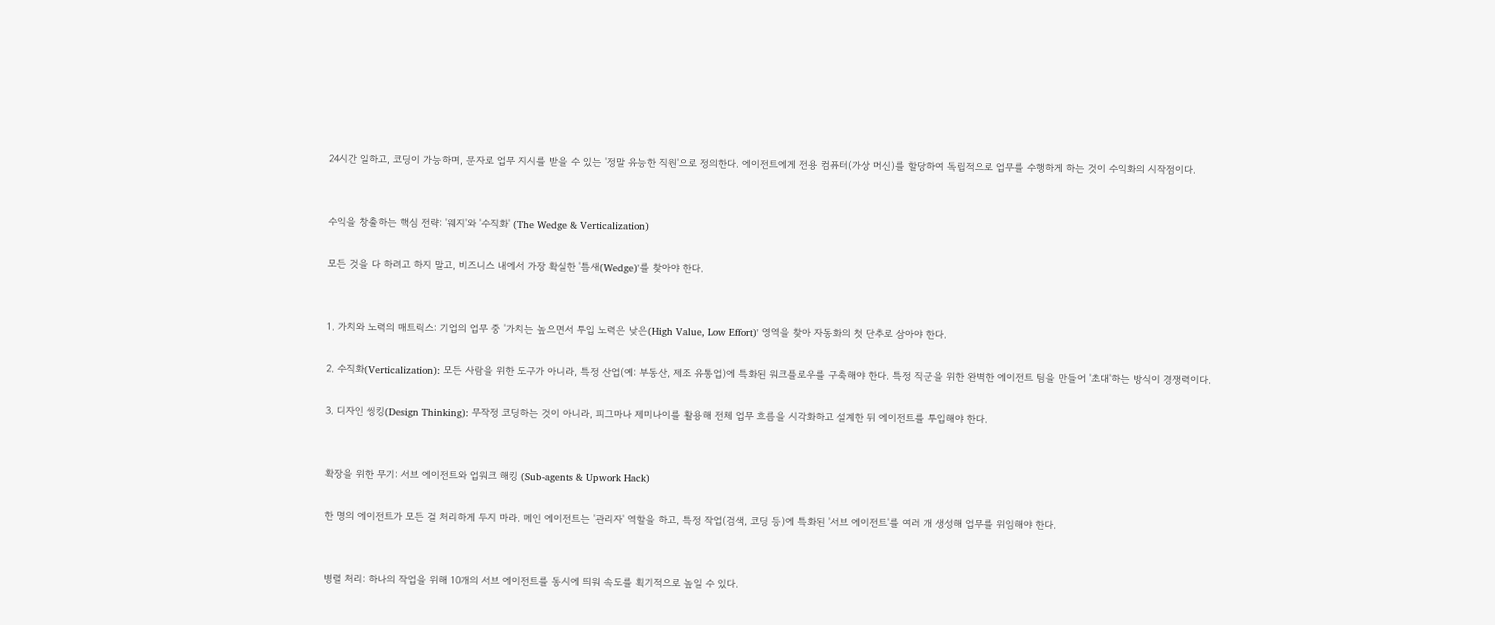24시간 일하고, 코딩이 가능하며, 문자로 업무 지시를 받을 수 있는 '정말 유능한 직원'으로 정의한다. 에이전트에게 전용 컴퓨터(가상 머신)를 할당하여 독립적으로 업무를 수행하게 하는 것이 수익화의 시작점이다.


수익을 창출하는 핵심 전략: '웨지'와 '수직화' (The Wedge & Verticalization)

모든 것을 다 하려고 하지 말고, 비즈니스 내에서 가장 확실한 '틈새(Wedge)'를 찾아야 한다.


1. 가치와 노력의 매트릭스: 기업의 업무 중 '가치는 높으면서 투입 노력은 낮은(High Value, Low Effort)' 영역을 찾아 자동화의 첫 단추로 삼아야 한다.

2. 수직화(Verticalization): 모든 사람을 위한 도구가 아니라, 특정 산업(예: 부동산, 제조 유통업)에 특화된 워크플로우를 구축해야 한다. 특정 직군을 위한 완벽한 에이전트 팀을 만들어 '초대'하는 방식이 경쟁력이다.

3. 디자인 씽킹(Design Thinking): 무작정 코딩하는 것이 아니라, 피그마나 제미나이를 활용해 전체 업무 흐름을 시각화하고 설계한 뒤 에이전트를 투입해야 한다.


확장을 위한 무기: 서브 에이전트와 업워크 해킹 (Sub-agents & Upwork Hack)

한 명의 에이전트가 모든 걸 처리하게 두지 마라. 메인 에이전트는 '관리자' 역할을 하고, 특정 작업(검색, 코딩 등)에 특화된 '서브 에이전트'를 여러 개 생성해 업무를 위임해야 한다.


병렬 처리: 하나의 작업을 위해 10개의 서브 에이전트를 동시에 띄워 속도를 획기적으로 높일 수 있다.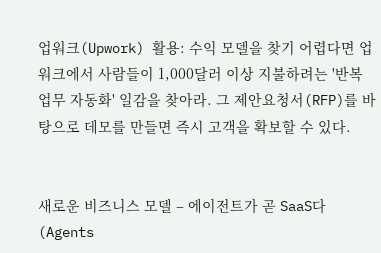업워크(Upwork) 활용: 수익 모델을 찾기 어렵다면 업워크에서 사람들이 1,000달러 이상 지불하려는 '반복 업무 자동화' 일감을 찾아라. 그 제안요청서(RFP)를 바탕으로 데모를 만들면 즉시 고객을 확보할 수 있다.


새로운 비즈니스 모델 – 에이전트가 곧 SaaS다 (Agents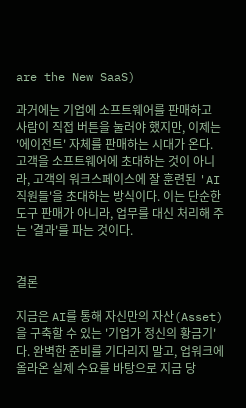are the New SaaS)

과거에는 기업에 소프트웨어를 판매하고 사람이 직접 버튼을 눌러야 했지만, 이제는 '에이전트' 자체를 판매하는 시대가 온다. 고객을 소프트웨어에 초대하는 것이 아니라, 고객의 워크스페이스에 잘 훈련된 'AI 직원들'을 초대하는 방식이다. 이는 단순한 도구 판매가 아니라, 업무를 대신 처리해 주는 '결과'를 파는 것이다.


결론

지금은 AI를 통해 자신만의 자산(Asset)을 구축할 수 있는 '기업가 정신의 황금기'다. 완벽한 준비를 기다리지 말고, 업워크에 올라온 실제 수요를 바탕으로 지금 당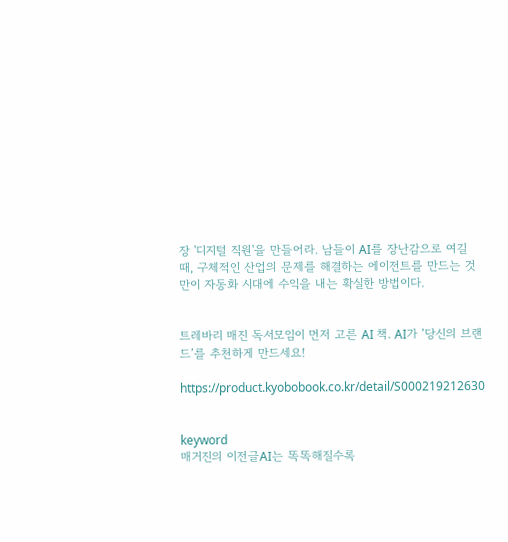장 '디지털 직원'을 만들어라. 남들이 AI를 장난감으로 여길 때, 구체적인 산업의 문제를 해결하는 에이전트를 만드는 것만이 자동화 시대에 수익을 내는 확실한 방법이다.


트레바리 매진 독서모임이 먼저 고른 AI 책. AI가 ‘당신의 브랜드’를 추천하게 만드세요!

https://product.kyobobook.co.kr/detail/S000219212630


keyword
매거진의 이전글AI는 똑똑해질수록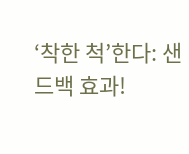‘착한 척’한다: 샌드백 효과!